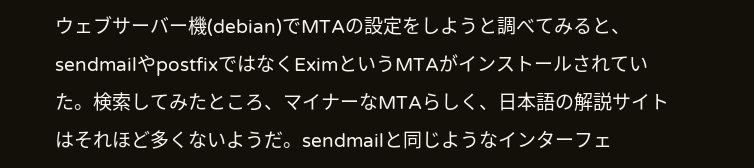ウェブサーバー機(debian)でMTAの設定をしようと調べてみると、sendmailやpostfixではなくEximというMTAがインストールされていた。検索してみたところ、マイナーなMTAらしく、日本語の解説サイトはそれほど多くないようだ。sendmailと同じようなインターフェ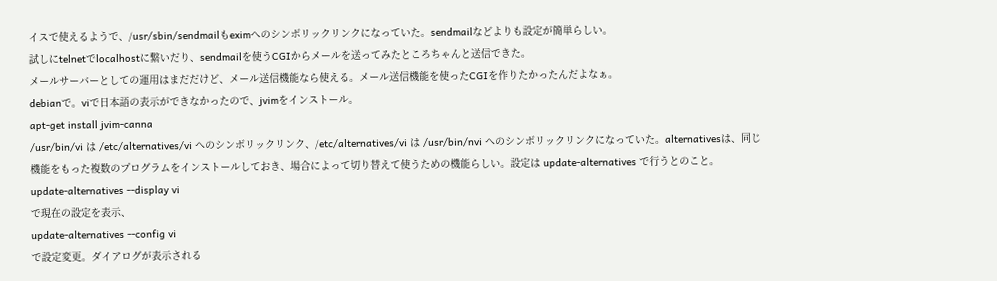イスで使えるようで、/usr/sbin/sendmailもeximへのシンボリックリンクになっていた。sendmailなどよりも設定が簡単らしい。
試しにtelnetでlocalhostに繋いだり、sendmailを使うCGIからメールを送ってみたところちゃんと送信できた。
メールサーバーとしての運用はまだだけど、メール送信機能なら使える。メール送信機能を使ったCGIを作りたかったんだよなぁ。
debianで。viで日本語の表示ができなかったので、jvimをインストール。
apt-get install jvim-canna
/usr/bin/vi は /etc/alternatives/vi へのシンボリックリンク、/etc/alternatives/vi は /usr/bin/nvi へのシンボリックリンクになっていた。alternativesは、同じ機能をもった複数のプログラムをインストールしておき、場合によって切り替えて使うための機能らしい。設定は update-alternatives で行うとのこと。
update-alternatives --display vi
で現在の設定を表示、
update-alternatives --config vi
で設定変更。ダイアログが表示される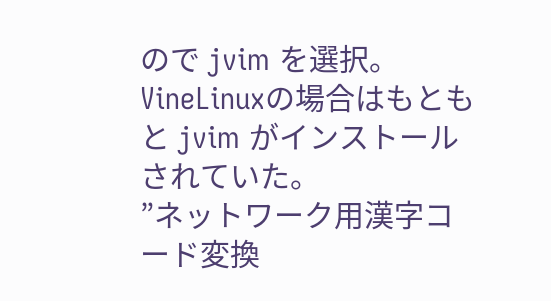ので jvim を選択。
VineLinuxの場合はもともと jvim がインストールされていた。
”ネットワーク用漢字コード変換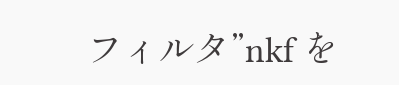フィルタ”nkf を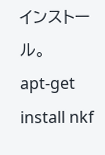インストール。
apt-get install nkf